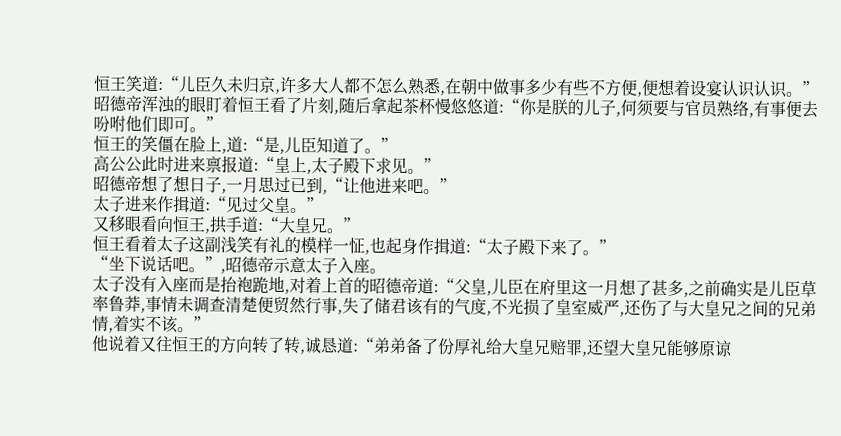恒王笑道:“儿臣久未归京,许多大人都不怎么熟悉,在朝中做事多少有些不方便,便想着设宴认识认识。”
昭德帝浑浊的眼盯着恒王看了片刻,随后拿起茶杯慢悠悠道:“你是朕的儿子,何须要与官员熟络,有事便去吩咐他们即可。”
恒王的笑僵在脸上,道:“是,儿臣知道了。”
高公公此时进来禀报道:“皇上,太子殿下求见。”
昭德帝想了想日子,一月思过已到,“让他进来吧。”
太子进来作揖道:“见过父皇。”
又移眼看向恒王,拱手道:“大皇兄。”
恒王看着太子这副浅笑有礼的模样一怔,也起身作揖道:“太子殿下来了。”
“坐下说话吧。”,昭德帝示意太子入座。
太子没有入座而是抬袍跪地,对着上首的昭德帝道:“父皇,儿臣在府里这一月想了甚多,之前确实是儿臣草率鲁莽,事情未调查清楚便贸然行事,失了储君该有的气度,不光损了皇室威严,还伤了与大皇兄之间的兄弟情,着实不该。”
他说着又往恒王的方向转了转,诚恳道:“弟弟备了份厚礼给大皇兄赔罪,还望大皇兄能够原谅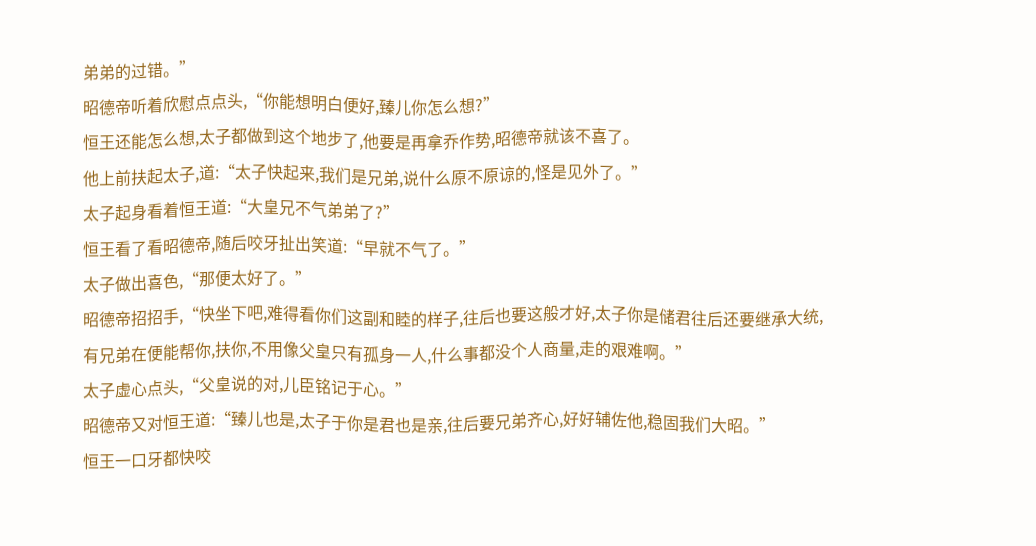弟弟的过错。”
昭德帝听着欣慰点点头,“你能想明白便好,臻儿你怎么想?”
恒王还能怎么想,太子都做到这个地步了,他要是再拿乔作势,昭德帝就该不喜了。
他上前扶起太子,道:“太子快起来,我们是兄弟,说什么原不原谅的,怪是见外了。”
太子起身看着恒王道:“大皇兄不气弟弟了?”
恒王看了看昭德帝,随后咬牙扯出笑道:“早就不气了。”
太子做出喜色,“那便太好了。”
昭德帝招招手,“快坐下吧,难得看你们这副和睦的样子,往后也要这般才好,太子你是储君往后还要继承大统,有兄弟在便能帮你,扶你,不用像父皇只有孤身一人,什么事都没个人商量,走的艰难啊。”
太子虚心点头,“父皇说的对,儿臣铭记于心。”
昭德帝又对恒王道:“臻儿也是,太子于你是君也是亲,往后要兄弟齐心,好好辅佐他,稳固我们大昭。”
恒王一口牙都快咬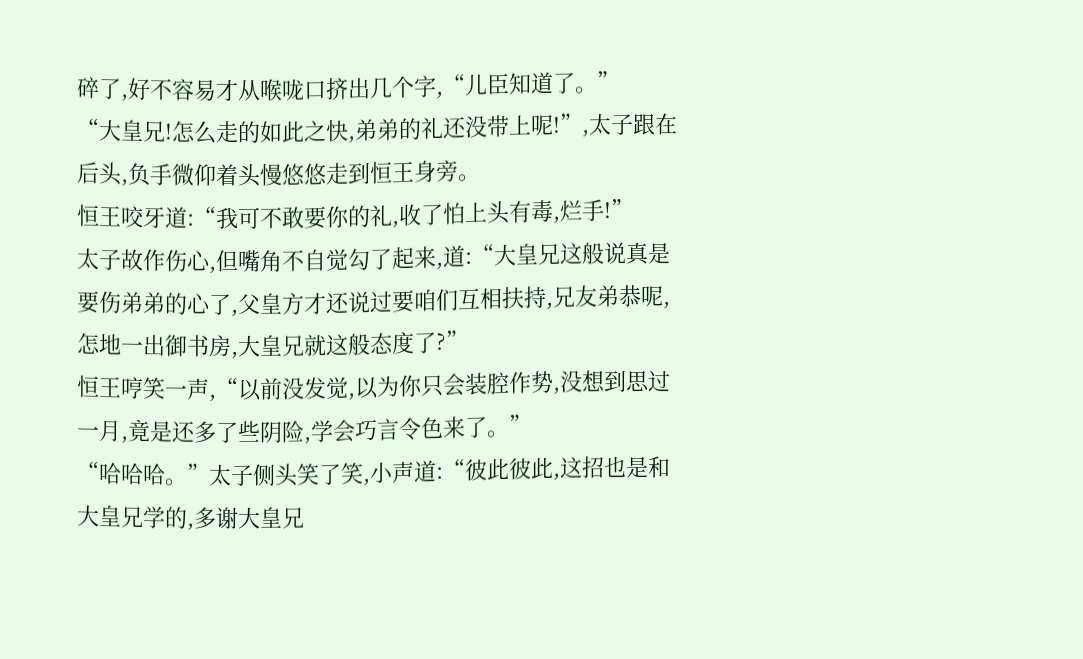碎了,好不容易才从喉咙口挤出几个字,“儿臣知道了。”
“大皇兄!怎么走的如此之快,弟弟的礼还没带上呢!”,太子跟在后头,负手微仰着头慢悠悠走到恒王身旁。
恒王咬牙道:“我可不敢要你的礼,收了怕上头有毒,烂手!”
太子故作伤心,但嘴角不自觉勾了起来,道:“大皇兄这般说真是要伤弟弟的心了,父皇方才还说过要咱们互相扶持,兄友弟恭呢,怎地一出御书房,大皇兄就这般态度了?”
恒王哼笑一声,“以前没发觉,以为你只会装腔作势,没想到思过一月,竟是还多了些阴险,学会巧言令色来了。”
“哈哈哈。”太子侧头笑了笑,小声道:“彼此彼此,这招也是和大皇兄学的,多谢大皇兄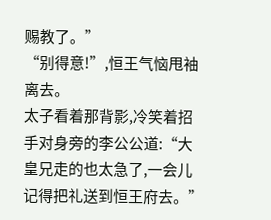赐教了。”
“别得意!”,恒王气恼甩袖离去。
太子看着那背影,冷笑着招手对身旁的李公公道:“大皇兄走的也太急了,一会儿记得把礼送到恒王府去。”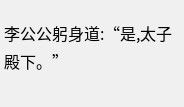李公公躬身道:“是,太子殿下。”